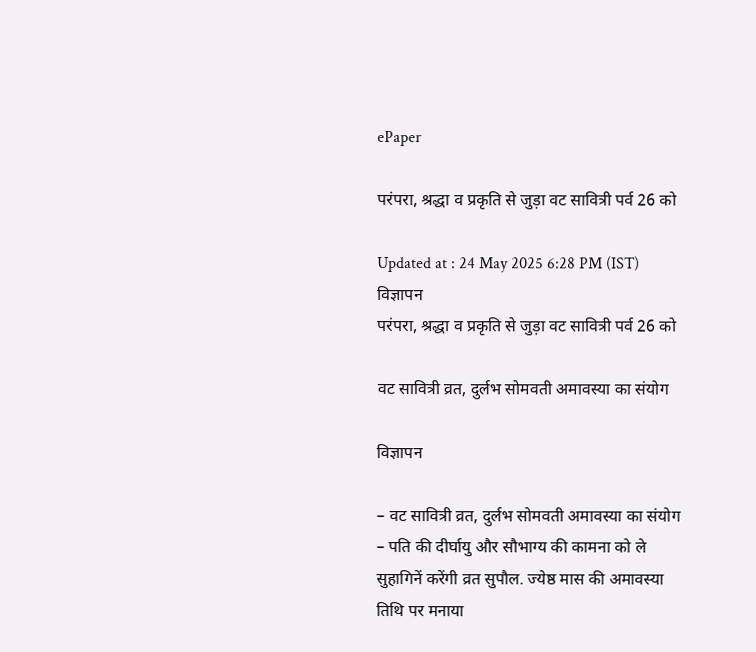ePaper

परंपरा, श्रद्धा व प्रकृति से जुड़ा वट सावित्री पर्व 26 को

Updated at : 24 May 2025 6:28 PM (IST)
विज्ञापन
परंपरा, श्रद्धा व प्रकृति से जुड़ा वट सावित्री पर्व 26 को

वट सावित्री व्रत, दुर्लभ सोमवती अमावस्या का संयोग

विज्ञापन

– वट सावित्री व्रत, दुर्लभ सोमवती अमावस्या का संयोग – पति की दीर्घायु और सौभाग्य की कामना को ले सुहागिनें करेंगी व्रत सुपौल. ज्येष्ठ मास की अमावस्या तिथि पर मनाया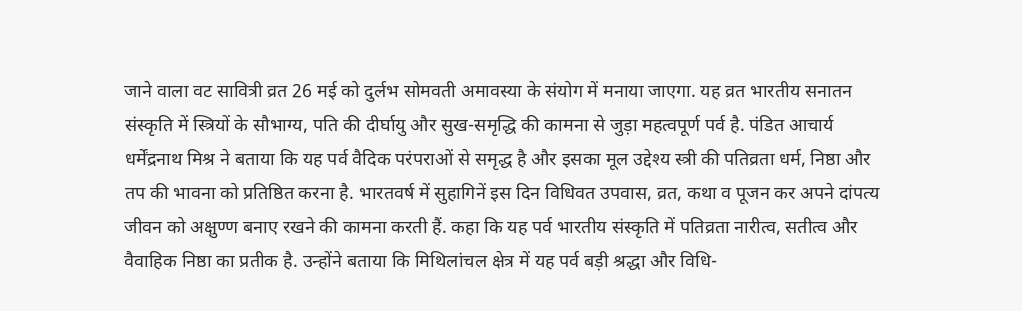जाने वाला वट सावित्री व्रत 26 मई को दुर्लभ सोमवती अमावस्या के संयोग में मनाया जाएगा. यह व्रत भारतीय सनातन संस्कृति में स्त्रियों के सौभाग्य, पति की दीर्घायु और सुख-समृद्धि की कामना से जुड़ा महत्वपूर्ण पर्व है. पंडित आचार्य धर्मेंद्रनाथ मिश्र ने बताया कि यह पर्व वैदिक परंपराओं से समृद्ध है और इसका मूल उद्देश्य स्त्री की पतिव्रता धर्म, निष्ठा और तप की भावना को प्रतिष्ठित करना है. भारतवर्ष में सुहागिनें इस दिन विधिवत उपवास, व्रत, कथा व पूजन कर अपने दांपत्य जीवन को अक्षुण्ण बनाए रखने की कामना करती हैं. कहा कि यह पर्व भारतीय संस्कृति में पतिव्रता नारीत्व, सतीत्व और वैवाहिक निष्ठा का प्रतीक है. उन्होंने बताया कि मिथिलांचल क्षेत्र में यह पर्व बड़ी श्रद्धा और विधि-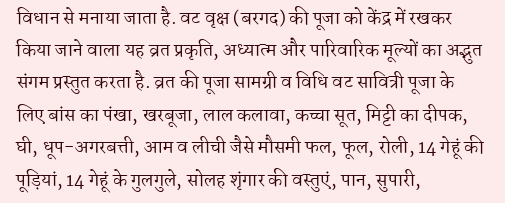विधान से मनाया जाता है. वट वृक्ष (बरगद) की पूजा को केंद्र में रखकर किया जाने वाला यह व्रत प्रकृति, अध्यात्म और पारिवारिक मूल्यों का अद्भुत संगम प्रस्तुत करता है. व्रत की पूजा सामग्री व विधि वट सावित्री पूजा के लिए बांस का पंखा, खरबूजा, लाल कलावा, कच्चा सूत, मिट्टी का दीपक, घी, धूप-अगरबत्ती, आम व लीची जैसे मौसमी फल, फूल, रोली, 14 गेहूं की पूड़ियां, 14 गेहूं के गुलगुले, सोलह शृंगार की वस्तुएं, पान, सुपारी,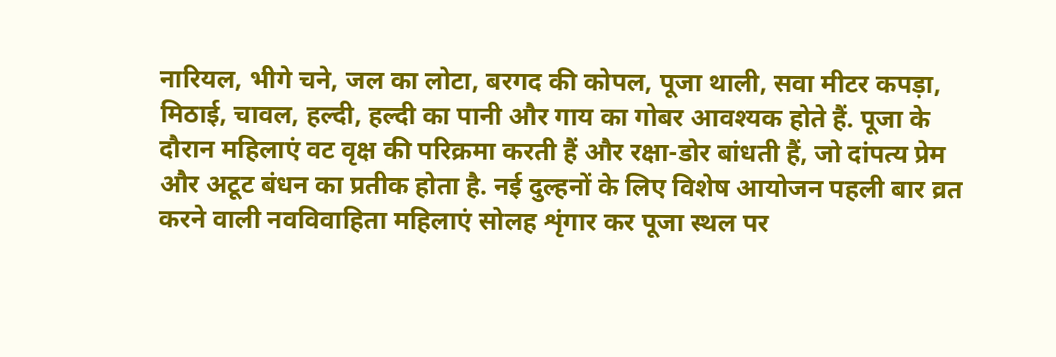नारियल, भीगे चने, जल का लोटा, बरगद की कोपल, पूजा थाली, सवा मीटर कपड़ा, मिठाई, चावल, हल्दी, हल्दी का पानी और गाय का गोबर आवश्यक होते हैं. पूजा के दौरान महिलाएं वट वृक्ष की परिक्रमा करती हैं और रक्षा-डोर बांधती हैं, जो दांपत्य प्रेम और अटूट बंधन का प्रतीक होता है. नई दुल्हनों के लिए विशेष आयोजन पहली बार व्रत करने वाली नवविवाहिता महिलाएं सोलह शृंगार कर पूजा स्थल पर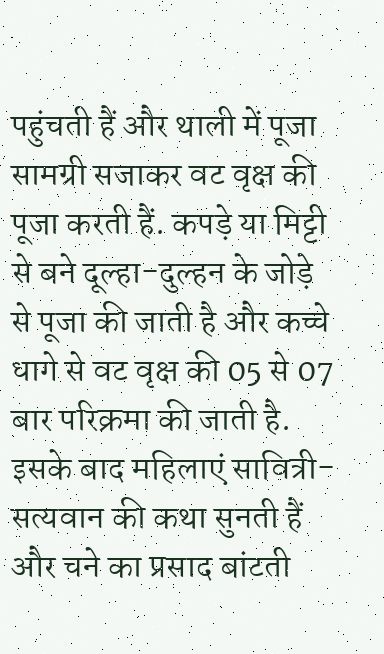पहुंचती हैं और थाली में पूजा सामग्री सजाकर वट वृक्ष की पूजा करती हैं. कपड़े या मिट्टी से बने दूल्हा-दुल्हन के जोड़े से पूजा की जाती है और कच्चे धागे से वट वृक्ष की 05 से 07 बार परिक्रमा की जाती है. इसके बाद महिलाएं सावित्री-सत्यवान की कथा सुनती हैं और चने का प्रसाद बांटती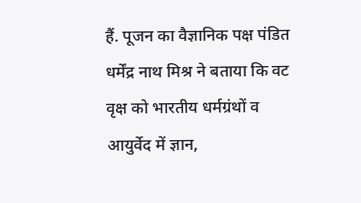हैं. पूजन का वैज्ञानिक पक्ष पंडित धर्मेंद्र नाथ मिश्र ने बताया कि वट वृक्ष को भारतीय धर्मग्रंथों व आयुर्वेद में ज्ञान,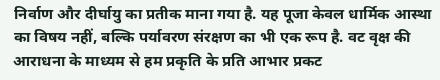निर्वाण और दीर्घायु का प्रतीक माना गया है. यह पूजा केवल धार्मिक आस्था का विषय नहीं, बल्कि पर्यावरण संरक्षण का भी एक रूप है. वट वृक्ष की आराधना के माध्यम से हम प्रकृति के प्रति आभार प्रकट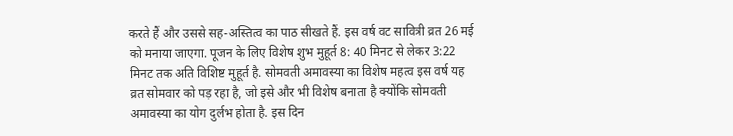करते हैं और उससे सह-अस्तित्व का पाठ सीखते हैं. इस वर्ष वट सावित्री व्रत 26 मई को मनाया जाएगा. पूजन के लिए विशेष शुभ मुहूर्त 8: 40 मिनट से लेकर 3:22 मिनट तक अति विशिष्ट मुहूर्त है. सोमवती अमावस्या का विशेष महत्व इस वर्ष यह व्रत सोमवार को पड़ रहा है, जो इसे और भी विशेष बनाता है क्योंकि सोमवती अमावस्या का योग दुर्लभ होता है. इस दिन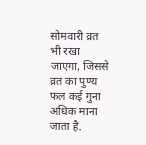सोमवारी व्रत भी रखा जाएगा, जिससे व्रत का पुण्य फल कई गुना अधिक माना जाता है.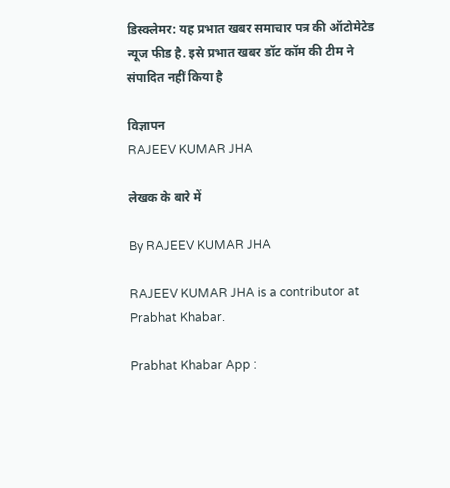डिस्क्लेमर: यह प्रभात खबर समाचार पत्र की ऑटोमेटेड न्यूज फीड है. इसे प्रभात खबर डॉट कॉम की टीम ने संपादित नहीं किया है

विज्ञापन
RAJEEV KUMAR JHA

लेखक के बारे में

By RAJEEV KUMAR JHA

RAJEEV KUMAR JHA is a contributor at Prabhat Khabar.

Prabhat Khabar App :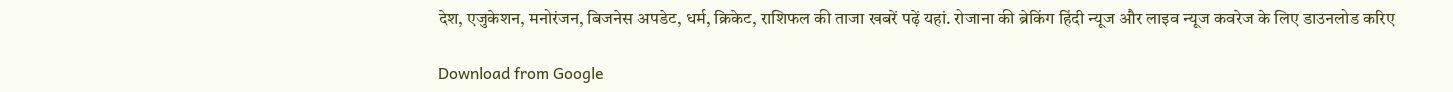देश, एजुकेशन, मनोरंजन, बिजनेस अपडेट, धर्म, क्रिकेट, राशिफल की ताजा खबरें पढ़ें यहां. रोजाना की ब्रेकिंग हिंदी न्यूज और लाइव न्यूज कवरेज के लिए डाउनलोड करिए

Download from Google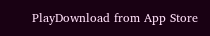PlayDownload from App Store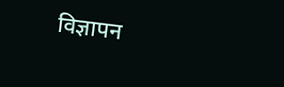विज्ञापन